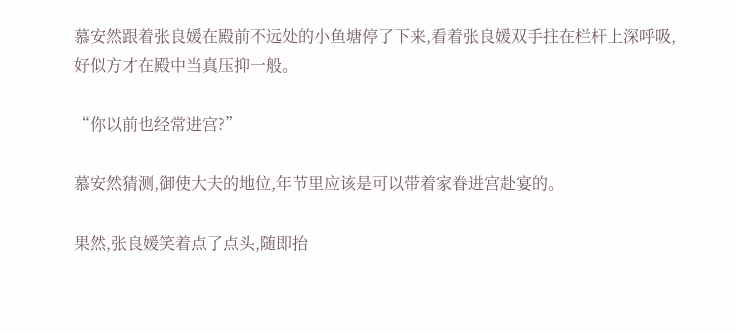慕安然跟着张良媛在殿前不远处的小鱼塘停了下来,看着张良媛双手拄在栏杆上深呼吸,好似方才在殿中当真压抑一般。

“你以前也经常进宫?”

慕安然猜测,御使大夫的地位,年节里应该是可以带着家眷进宫赴宴的。

果然,张良媛笑着点了点头,随即抬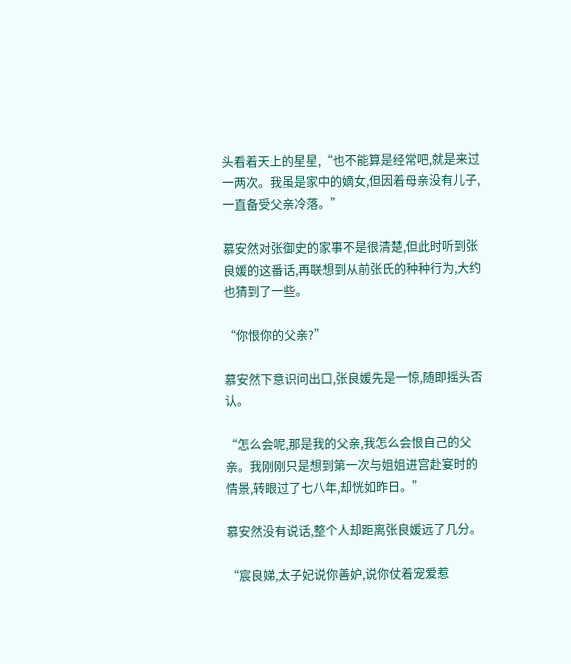头看着天上的星星,“也不能算是经常吧,就是来过一两次。我虽是家中的嫡女,但因着母亲没有儿子,一直备受父亲冷落。”

慕安然对张御史的家事不是很清楚,但此时听到张良媛的这番话,再联想到从前张氏的种种行为,大约也猜到了一些。

“你恨你的父亲?”

慕安然下意识问出口,张良媛先是一惊,随即摇头否认。

“怎么会呢,那是我的父亲,我怎么会恨自己的父亲。我刚刚只是想到第一次与姐姐进宫赴宴时的情景,转眼过了七八年,却恍如昨日。”

慕安然没有说话,整个人却距离张良媛远了几分。

“宸良娣,太子妃说你善妒,说你仗着宠爱惹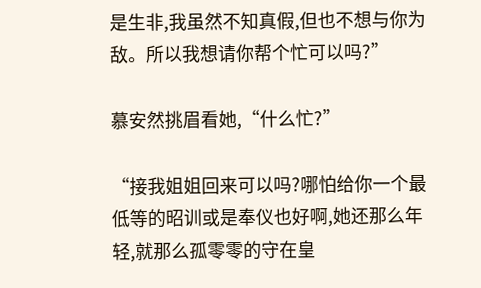是生非,我虽然不知真假,但也不想与你为敌。所以我想请你帮个忙可以吗?”

慕安然挑眉看她,“什么忙?”

“接我姐姐回来可以吗?哪怕给你一个最低等的昭训或是奉仪也好啊,她还那么年轻,就那么孤零零的守在皇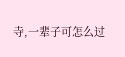寺,一辈子可怎么过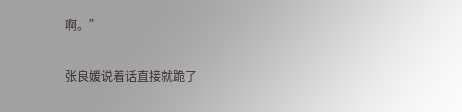啊。”

张良媛说着话直接就跪了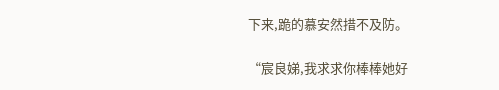下来,跪的慕安然措不及防。

“宸良娣,我求求你棒棒她好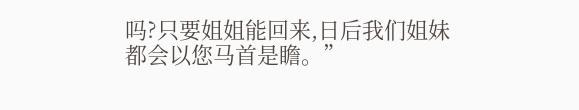吗?只要姐姐能回来,日后我们姐妹都会以您马首是瞻。”